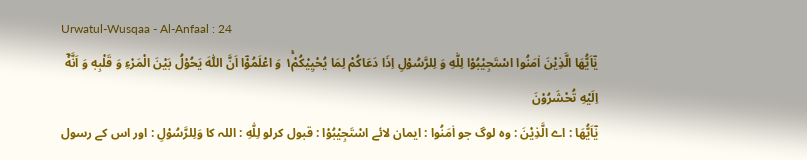Urwatul-Wusqaa - Al-Anfaal : 24
یٰۤاَیُّهَا الَّذِیْنَ اٰمَنُوا اسْتَجِیْبُوْا لِلّٰهِ وَ لِلرَّسُوْلِ اِذَا دَعَاكُمْ لِمَا یُحْیِیْكُمْ١ۚ وَ اعْلَمُوْۤا اَنَّ اللّٰهَ یَحُوْلُ بَیْنَ الْمَرْءِ وَ قَلْبِهٖ وَ اَنَّهٗۤ اِلَیْهِ تُحْشَرُوْنَ
يٰٓاَيُّھَا : اے الَّذِيْنَ : وہ لوگ جو اٰمَنُوا : ایمان لائے اسْتَجِيْبُوْا : قبول کرلو لِلّٰهِ : اللہ کا وَلِلرَّسُوْلِ : اور اس کے رسول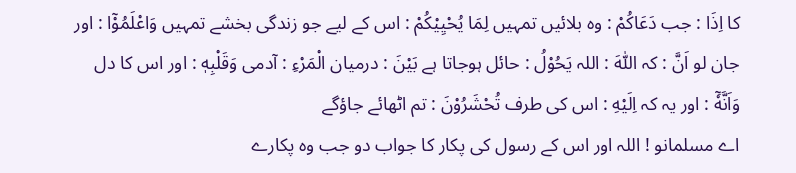کا اِذَا : جب دَعَاكُمْ : وہ بلائیں تمہیں لِمَا يُحْيِيْكُمْ : اس کے لیے جو زندگی بخشے تمہیں وَاعْلَمُوْٓا : اور جان لو اَنَّ : کہ اللّٰهَ : اللہ يَحُوْلُ : حائل ہوجاتا ہے بَيْنَ : درمیان الْمَرْءِ : آدمی وَقَلْبِهٖ : اور اس کا دل وَاَنَّهٗٓ : اور یہ کہ اِلَيْهِ : اس کی طرف تُحْشَرُوْنَ : تم اٹھائے جاؤگے
اے مسلمانو ! اللہ اور اس کے رسول کی پکار کا جواب دو جب وہ پکارے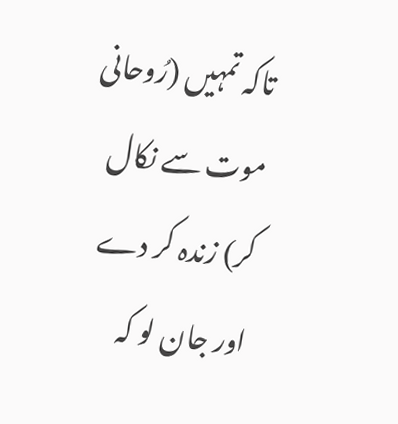تاکہ تمہیں (رُوحانی موت سے نکال کر) زندہ کر دے اور جان لو کہ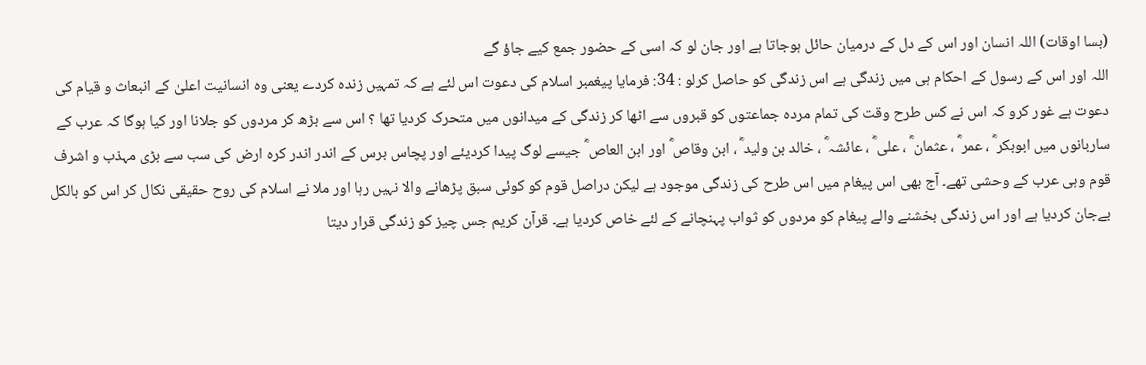(بسا اوقات) اللہ انسان اور اس کے دل کے درمیان حائل ہوجاتا ہے اور جان لو کہ اسی کے حضور جمع کیے جاؤ گے
اللہ اور اس کے رسول کے احکام ہی میں زندگی ہے اس زندگی کو حاصل کرلو : 34: فرمایا پیغمبر اسلام کی دعوت اس لئے ہے کہ تمہیں زندہ کردے یعنی وہ انسانیت اعلیٰ کے انبعاث و قیام کی دعوت ہے غور کرو کہ اس نے کس طرح وقت کی تمام مردہ جماعتوں کو قبروں سے اٹھا کر زندگی کے میدانوں میں متحرک کردیا تھا ؟ اس سے بڑھ کر مردوں کو جلانا اور کیا ہوگا کہ عرب کے ساربانوں میں ابوبکر ؓ ، عمر ؓ ، عثمان ؓ ، علی ؓ ، عائشہ ؓ ، خالد بن ولید ؓ ، ابن وقاص ؓ اور ابن العاص ؓ جیسے لوگ پیدا کردیئے اور پچاس برس کے اندر اندر کرہ ارض کی سب سے بڑی مہذب و اشرف قوم وہی عرب کے وحشی تھے۔ آج بھی اس پیغام میں اس طرح کی زندگی موجود ہے لیکن دراصل قوم کو کوئی سبق پڑھانے والا نہیں رہا اور ملا نے اسلام کی روح حقیقی نکال کر اس کو بالکل بےجان کردیا ہے اور اس زندگی بخشنے والے پیغام کو مردوں کو ثواب پہنچانے کے لئے خاص کردیا ہے۔ قرآن کریم جس چیز کو زندگی قرار دیتا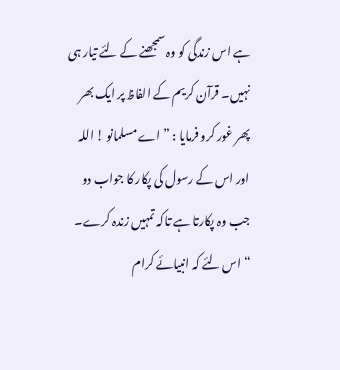ہے اس زندگی کو وہ سمجھنے کے لئے تیار ہی نہیں۔ قرآن کریم کے الفاظ پر ایک بھر پھر غور کرو فرمایا : ” اے مسلمانو ! اللہ اور اس کے رسول کی پکار کا جواب دو جب وہ پکارتا ہے تاکہ تمہیں زندہ کرے۔ “ اس لئے کہ انبیائے کرام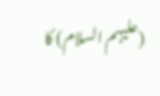(علیہم السلام) کا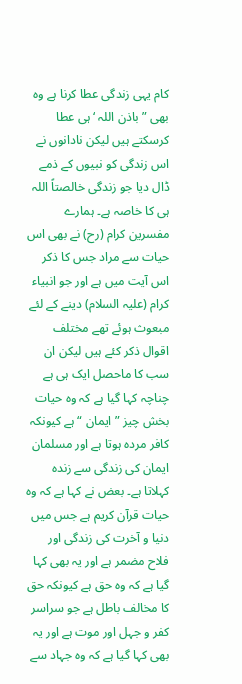کام یہی زندگی عطا کرنا ہے وہ بھی ” باذن اللہ ‘ ہی عطا کرسکتے ہیں لیکن نادانوں نے اس زندگی کو نبیوں کے ذمے ڈال دیا جو زندگی خالصتاً اللہ ہی کا خاصہ ہے۔ ہمارے مفسرین کرام (رح) نے بھی اس حیات سے مراد جس کا ذکر اس آیت میں ہے اور جو انبیاء کرام (علیہ السلام) دینے کے لئے مبعوث ہوئے تھے مختلف اقوال ذکر کئے ہیں لیکن ان سب کا ماحصل ایک ہی ہے چناچہ کہا گیا ہے کہ وہ حیات بخش چیز ” ایمان “ ہے کیونکہ کافر مردہ ہوتا ہے اور مسلمان ایمان کی زندگی سے زندہ کہلاتا ہے۔ بعض نے کہا ہے کہ وہ حیات قرآن کریم ہے جس میں دنیا و آخرت کی زندگی اور فلاح مضمر ہے اور یہ بھی کہا گیا ہے کہ وہ حق ہے کیونکہ حق کا مخالف باطل ہے جو سراسر کفر و جہل اور موت ہے اور یہ بھی کہا گیا ہے کہ وہ جہاد سے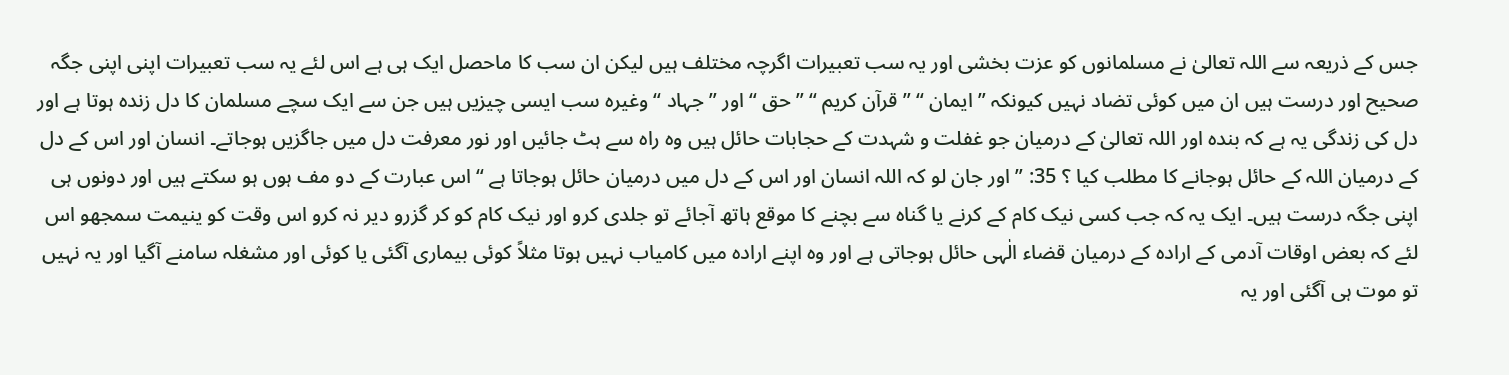جس کے ذریعہ سے اللہ تعالیٰ نے مسلمانوں کو عزت بخشی اور یہ سب تعبیرات اگرچہ مختلف ہیں لیکن ان سب کا ماحصل ایک ہی ہے اس لئے یہ سب تعبیرات اپنی اپنی جگہ صحیح اور درست ہیں ان میں کوئی تضاد نہیں کیونکہ ” ایمان “ ” قرآن کریم “ ” حق “ اور ” جہاد “ وغیرہ سب ایسی چیزیں ہیں جن سے ایک سچے مسلمان کا دل زندہ ہوتا ہے اور دل کی زندگی یہ ہے کہ بندہ اور اللہ تعالیٰ کے درمیان جو غفلت و شہدت کے حجابات حائل ہیں وہ راہ سے ہٹ جائیں اور نور معرفت دل میں جاگزیں ہوجاتے۔ انسان اور اس کے دل کے درمیان اللہ کے حائل ہوجانے کا مطلب کیا ؟ 35: ” اور جان لو کہ اللہ انسان اور اس کے دل میں درمیان حائل ہوجاتا ہے “ اس عبارت کے دو مف ہوں ہو سکتے ہیں اور دونوں ہی اپنی جگہ درست ہیں۔ ایک یہ کہ جب کسی نیک کام کے کرنے یا گناہ سے بچنے کا موقع ہاتھ آجائے تو جلدی کرو اور نیک کام کو کر گزرو دیر نہ کرو اس وقت کو ینیمت سمجھو اس لئے کہ بعض اوقات آدمی کے ارادہ کے درمیان قضاء الٰہی حائل ہوجاتی ہے اور وہ اپنے ارادہ میں کامیاب نہیں ہوتا مثلاً کوئی بیماری آگئی یا کوئی اور مشغلہ سامنے آگیا اور یہ نہیں تو موت ہی آگئی اور یہ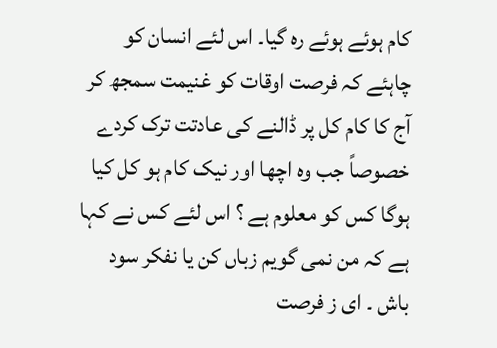کام ہوئے ہوئے رہ گیا۔ اس لئے انسان کو چاہئے کہ فرصت اوقات کو غنیمت سمجھ کر آج کا کام کل پر ڈالنے کی عادتت ترک کردے خصوصاً جب وہ اچھا اور نیک کام ہو کل کیا ہوگا کس کو معلوم ہے ؟ اس لئے کس نے کہا ہے کہ من نمی گویم زباں کن یا نفکر سود باش ۔ ای ز فرصت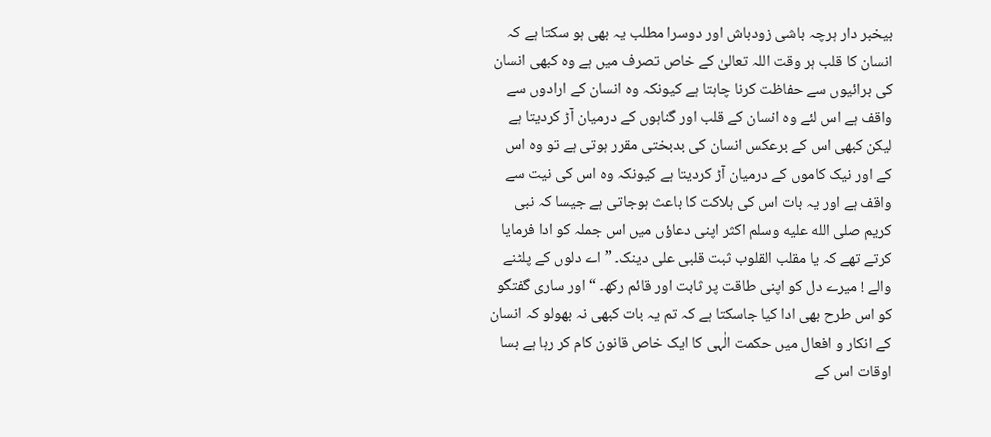بیخبر دار ہرچہ باشی زودباش اور دوسرا مطلب یہ بھی ہو سکتا ہے کہ انسان کا قلب ہر وقت اللہ تعالیٰ کے خاص تصرف میں ہے وہ کبھی انسان کی برائیوں سے حفاظت کرنا چاہتا ہے کیونکہ وہ انسان کے ارادوں سے واقف ہے اس لئے وہ انسان کے قلب اور گناہوں کے درمیان آڑ کردیتا ہے لیکن کبھی اس کے برعکس انسان کی بدبختی مقرر ہوتی ہے تو وہ اس کے اور نیک کاموں کے درمیان آڑ کردیتا ہے کیونکہ وہ اس کی نیت سے واقف ہے اور یہ بات اس کی ہلاکت کا باعث ہوجاتی ہے جیسا کہ نبی کریم صلى الله عليه وسلم اکثر اپنی دعاؤں میں اس جملہ کو ادا فرمایا کرتے تھے کہ یا مقلب القلوب ثبت قلبی علی دینک۔ ” اے دلوں کے پلٹنے والے ! میرے دل کو اپنی طاقت پر ثابت اور قائم رکھ۔ “ اور ساری گفتگو کو اس طرح بھی ادا کیا جاسکتا ہے کہ تم یہ بات کبھی نہ بھولو کہ انسان کے انکار و افعال میں حکمت الٰہی کا ایک خاص قانون کام کر رہا ہے بسا اوقات اس کے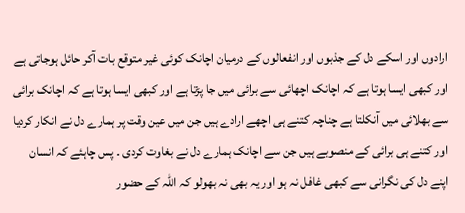ارادوں اور اسکے دل کے جذبوں اور انفعالوں کے درمیان اچانک کوئی غیر متوقع بات آکر حائل ہوجاتی ہے اور کبھی ایسا ہوتا ہے کہ اچانک اچھائی سے برائی میں جا پڑتا ہے اور کبھی ایسا ہوتا ہے کہ اچانک برائی سے بھلائی میں آنکلتا ہے چناچہ کتنے ہی اچھے ارادے ہیں جن میں عین وقت پر ہمارے دل نے انکار کردیا اور کتنے ہی برائی کے منصوبے ہیں جن سے اچانک ہمارے دل نے بغاوت کردی ۔ پس چاہئے کہ انسان اپنے دل کی نگرانی سے کبھی غافل نہ ہو اور یہ بھی نہ بھولو کہ اللہ کے حضور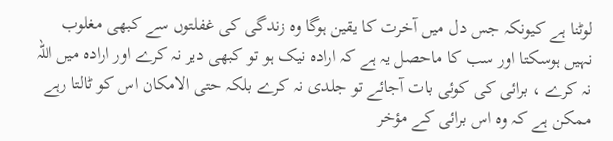لوٹنا ہے کیونکہ جس دل میں آخرت کا یقین ہوگا وہ زندگی کی غفلتوں سے کبھی مغلوب نہیں ہوسکتا اور سب کا ماحصل یہ ہے کہ ارادہ نیک ہو تو کبھی دیر نہ کرے اور ارادہ میں اللہ نہ کرے ، برائی کی کوئی بات آجائے تو جلدی نہ کرے بلکہ حتی الامکان اس کو ٹالتا رہے ممکن ہے کہ وہ اس برائی کے مؤخر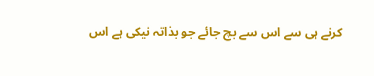کرنے ہی سے اس سے بچ جائے جو بذاتہ نیکی ہے اس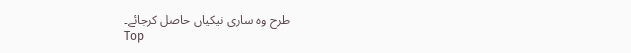طرح وہ ساری نیکیاں حاصل کرجائے۔
Top